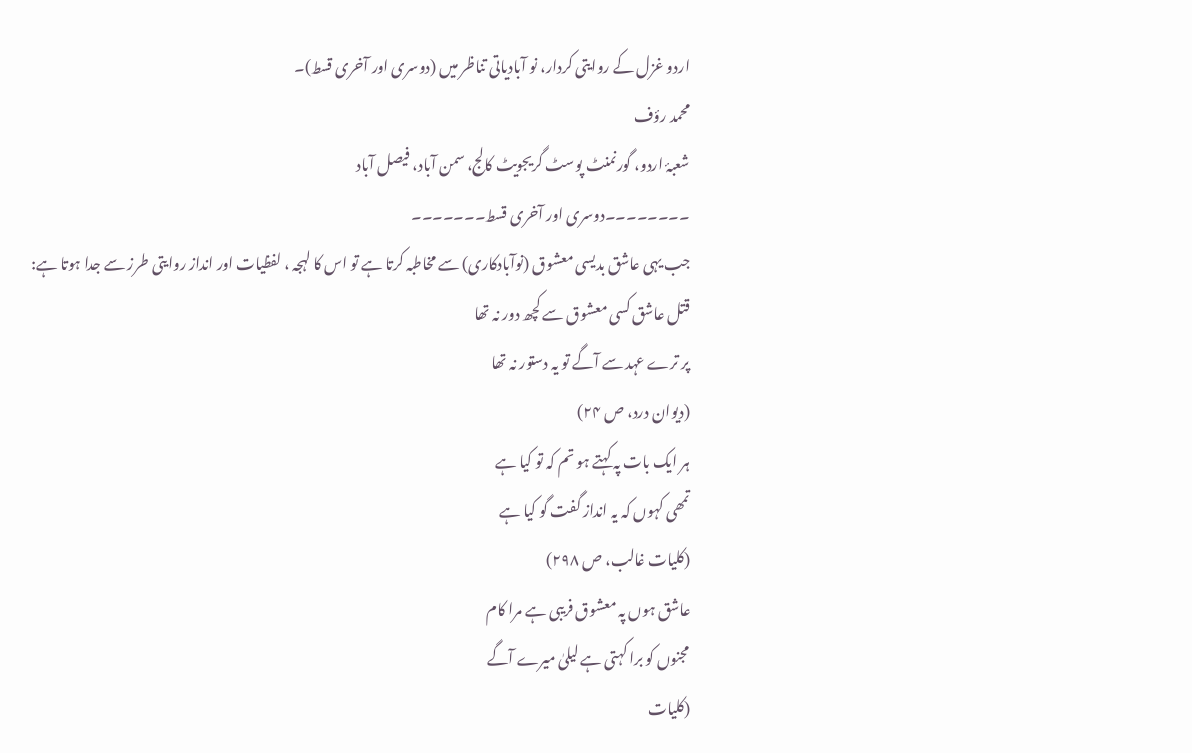اردو غزل کے روایتی کردار، نو آبادیاتی تناظر میں (دوسری اور آخری قسط)۔
محمد رؤف
شعبۂ اردو، گورنمنٹ پوسٹ گریجویٹ کالج، سمن آباد، فیصل آباد
۔۔۔۔۔۔۔۔دوسری اور آخری قسط۔۔۔۔۔۔۔
جب یہی عاشق بدیسی معشوق (نوآبادکاری) سے مخاطبہ کرتا ہے تو اس کا لہجہ ، لفظیات اور انداز روایتی طرز سے جدا ہوتا ہے:
قتل عاشق کسی معشوق سے کچھ دور نہ تھا
پر ترے عہد سے آگے تو یہ دستور نہ تھا
(دیوان درد، ص ۲۴)
ہر ایک بات پہ کہتے ہو تم کہ تو کیا ہے
تمھی کہوں کہ یہ انداز گفت گو کیا ہے
(کلیات غالب، ص ۲۹۸)
عاشق ہوں پہ معشوق فریبی ہے مرا کام
مجنوں کو برا کہتی ہے لیلیٰ میرے آگے
(کلیات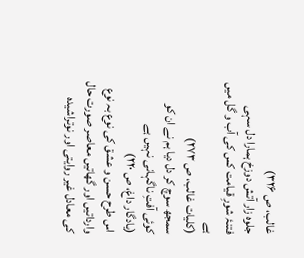غالب، ص ۳۲۶)
جلوہ زار آتش دوزخ ہمارا دل سہی
فتنۂ شورِ قیامت کس کی آب و گل میں ہے
(کلیات غالب، ص ۲۷۳)
سمجھ سوچ کر دل دیا ہم نے ان کو
کوئی آفتِ ناگہانی نہیں ہے
(یادگار داغ، ص ۲۲۰)
اس طرح حسن و عشق کی نوع بہ نوع وارداتیں اور گھاتیں معاصر صورت حال کی معادل غیر روایتی اور نوتراشیدہ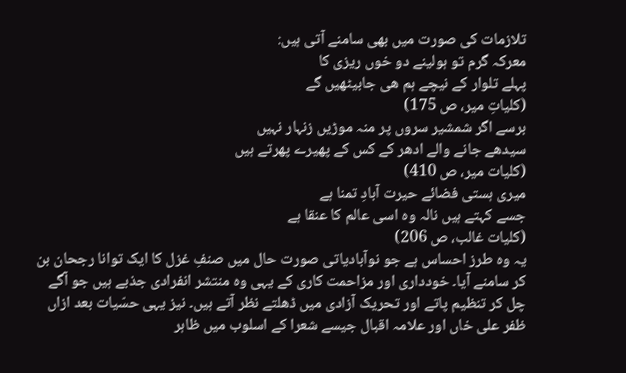تلازمات کی صورت میں بھی سامنے آتی ہیں:
معرکہ گرم تو ہولینے دو خوں ریزی کا
پہلے تلوار کے نیچے ہم ھی جابیٹھیں گے
(کلیاتِ میر، ص 175)
برسے اگر شمشیر سروں پر منہ موڑیں زنہار نہیں
سیدھے جانے والے ادھر کے کس کے پھیرے پھرتے ہیں
(کلیات میر، ص 410)
میری ہستی فضائے حیرت آبادِ تمنا ہے
جسے کہتے ہیں نالہ وہ اسی عالم کا عنقا ہے
(کلیات غالب، ص 206)
یہ وہ طرز احساس ہے جو نوآبادیاتی صورت حال میں صنفِ غزل کا ایک توانا رجحان بن کر سامنے آیا۔ خودداری اور مزاحمت کاری کے یہی وہ منتشر انفرادی جذبے ہیں جو آگے چل کر تنظیم پاتے اور تحریک آزادی میں ڈھلتے نظر آتے ہیں۔ نیز یہی حسّیات بعد ازاں ظفر علی خاں اور علامہ اقبال جیسے شعرا کے اسلوب میں ظاہر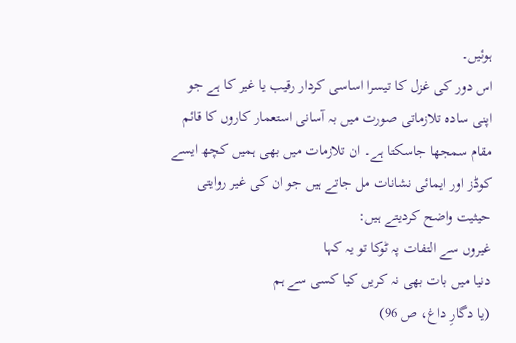ہوئیں۔
اس دور کی غزل کا تیسرا اساسی کردار رقیب یا غیر کا ہے جو اپنی سادہ تلازماتی صورت میں بہ آسانی استعمار کاروں کا قائم مقام سمجھا جاسکتا ہے۔ ان تلازمات میں بھی ہمیں کچھ ایسے کوڈز اور ایمائی نشانات مل جاتے ہیں جو ان کی غیر روایتی حیثیت واضح کردیتے ہیں:
غیروں سے التفات پہ ٹوکا تو یہ کہا
دنیا میں بات بھی نہ کریں کیا کسی سے ہم
(یا دگارِ داغ، ص 96)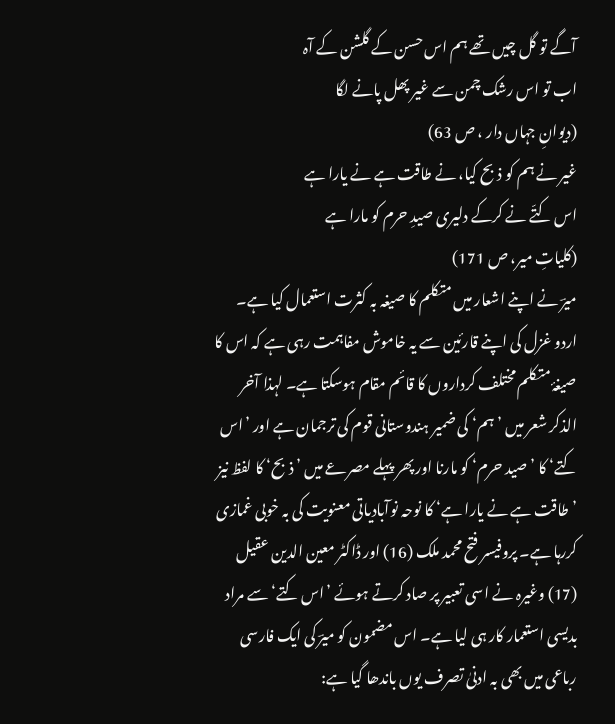آگے تو گل چیں تھے ہم اس حسن کے گلشن کے آہ
اب تو اس رشک چمن سے غیر پھل پانے لگا
(دیوانِ جہاں دار ، ص 63)
غیر نے ہم کو ذبح کیا، نے طاقت ہے نے یارا ہے
اس کتّے نے کرکے دلیری صیدِ حرم کو مارا ہے
(کلیاتِ میر، ص 171)
میرؔ نے اپنے اشعار میں متکلم کا صیغہ بہ کثرت استعمال کیا ہے۔ اردو غزل کی اپنے قارئین سے یہ خاموش مفاہمت رہی ہے کہ اس کا صیغۂ متکلم مختلف کرداروں کا قائم مقام ہوسکتا ہے۔ لہذا آخر الذکر شعر میں ’ہم‘ کی ضمیر ہندوستانی قوم کی ترجمان ہے اور ’اس کتے‘ کا ’صید حرم‘ کو مارنا اور پھر پہلے مصرعے میں ’ذبح‘ کا لفظ نیز ’طاقت ہے نے یارا ہے‘ کا نوحہ نوآبادیاتی معنویت کی بہ خوبی غمازی کررہا ہے۔ پروفیسر فتح محمد ملک (16) اور ڈاکٹر معین الدین عقیل (17) وغیرہ نے اسی تعبیر پر صاد کرتے ہوئے ’اس کتے‘ سے مراد بدیسی استعمار کار ہی لیا ہے۔ اس مضمون کو میرؔ کی ایک فارسی رباعی میں بھی بہ ادنیٰ تصرف یوں باندھا گیا ہے: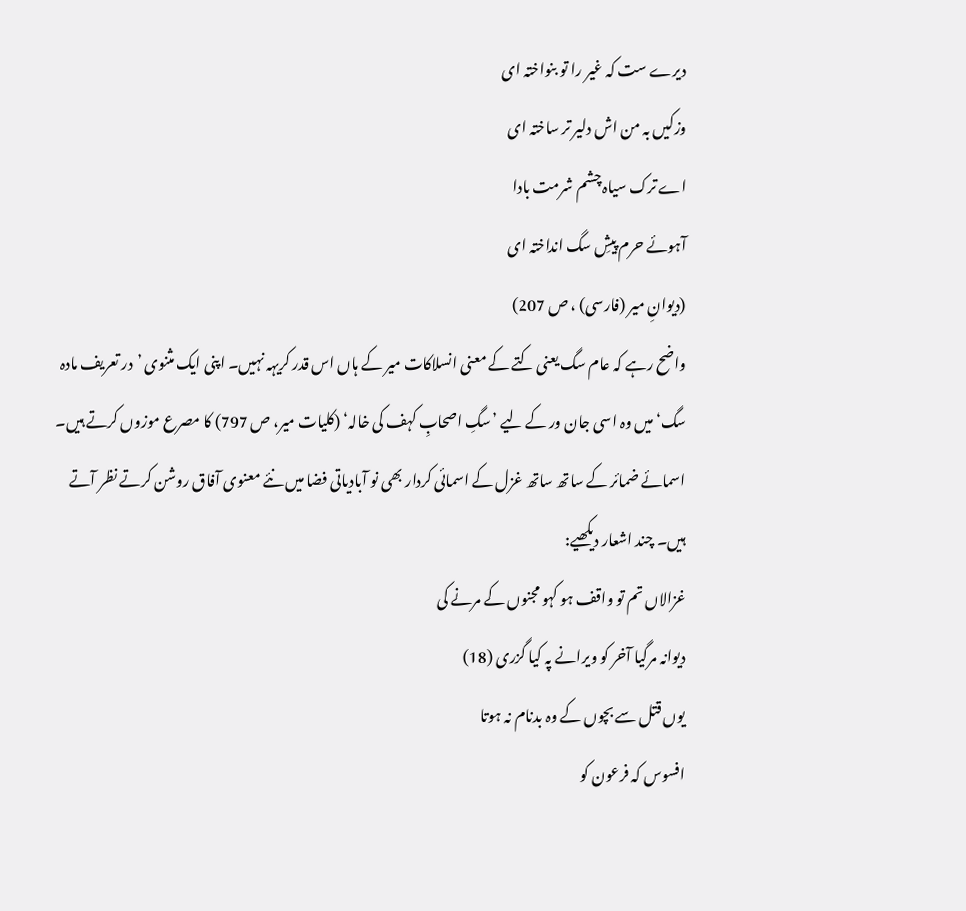دیرے ست کہ غیر را تو بنواختہ ای
وزکیں بہ من اش دلیر تر ساختہ ای
اے ترک سیاہ چشم شرمت بادا
آہوئے حرم پیشِ سگ انداختہ ای
(دیوانِ میر (فارسی) ، ص 207)
واضح رہے کہ عام سگ یعنی کتے کے معنی انسلاکات میر کے ہاں اس قدر کریہہ نہیں۔ اپنی ایک مثنوی ’در تعریف مادہ سگ‘ میں وہ اسی جان ور کے لیے ’سگِ اصحابِ کہف کی خالہ‘ (کلیات میر، ص 797) کا مصرع موزوں کرتے ہیں۔ اسمائے ضمائر کے ساتھ ساتھ غزل کے اسمائی کردار بھی نو آبادیاتی فضا میں نئے معنوی آفاق روشن کرتے نظر آتے ہیں۔ چند اشعار دیکھیے:
غزالاں تم تو واقف ہو کہو مجنوں کے مرنے کی
دیوانہ مرگیا آخر کو ویرانے پہ کیا گزری (18)
یوں قتل سے بچوں کے وہ بدنام نہ ہوتا
افسوس کہ فرعون کو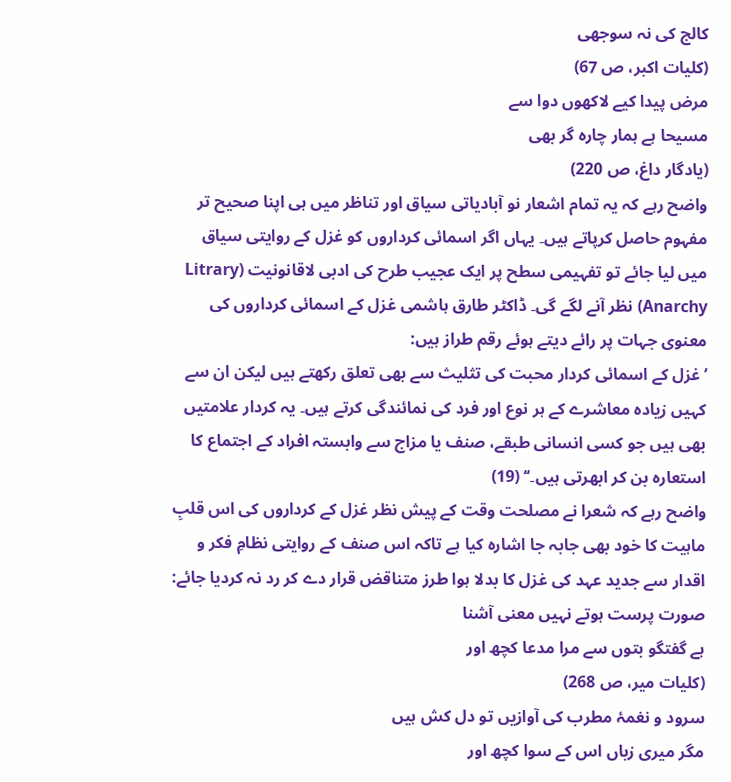کالج کی نہ سوجھی
(کلیات اکبر، ص 67)
مرض پیدا کیے لاکھوں دوا سے
مسیحا ہے ہمار چارہ گر بھی
(یادگار داغ، ص 220)
واضح رہے کہ یہ تمام اشعار نو آبادیاتی سیاق اور تناظر میں ہی اپنا صحیح تر مفہوم حاصل کرپاتے ہیں۔ یہاں اگر اسمائی کرداروں کو غزل کے روایتی سیاق میں لیا جائے تو تفہیمی سطح پر ایک عجیب طرح کی ادبی لاقانونیت (Litrary Anarchy) نظر آنے لگے گی۔ ڈاکٹر طارق ہاشمی غزل کے اسمائی کرداروں کی معنوی جہات پر رائے دیتے ہوئے رقم طراز ہیں:
’غزل کے اسمائی کردار محبت کی تثلیث سے بھی تعلق رکھتے ہیں لیکن ان سے کہیں زیادہ معاشرے کے ہر نوع اور فرد کی نمائندگی کرتے ہیں۔ یہ کردار علامتیں بھی ہیں جو کسی انسانی طبقے، صنف یا مزاج سے وابستہ افراد کے اجتماع کا استعارہ بن کر ابھرتی ہیں۔‘‘ (19)
واضح رہے کہ شعرا نے مصلحت وقت کے پیش نظر غزل کے کرداروں کی اس قلبِ ماہیت کا خود بھی جابہ جا اشارہ کیا ہے تاکہ اس صنف کے روایتی نظامِ فکر و اقدار سے جدید عہد کی غزل کا بدلا ہوا طرز متناقض قرار دے کر رد نہ کردیا جائے:
صورت پرست ہوتے نہیں معنی آشنا
ہے گفتگو بتوں سے مرا مدعا کچھ اور
(کلیات میر، ص 268)
سرود و نغمۂ مطرب کی آوازیں تو دل کش ہیں
مگر میری زباں اس کے سوا کچھ اور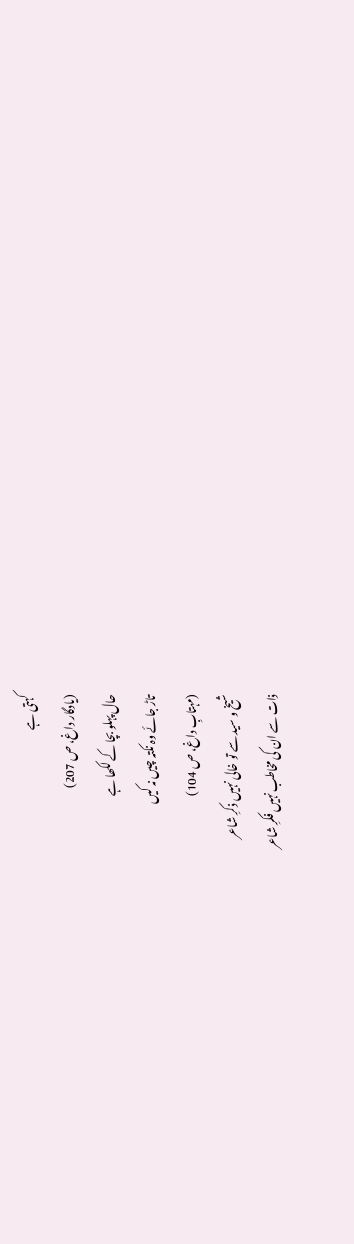کہتی ہے
(یادگار داغ، ص 207)
حال پہلو بچا کے لکھا ہے
تاڑ جائے وہ نکتہ چیں نہ کیں
(مہتابِ داغ، ص 104)
شیخ و سید سے تو خالی نہیں ذکرِ شاعر
ذات سے ان کی مخاطب نہیں فکرِ شاعر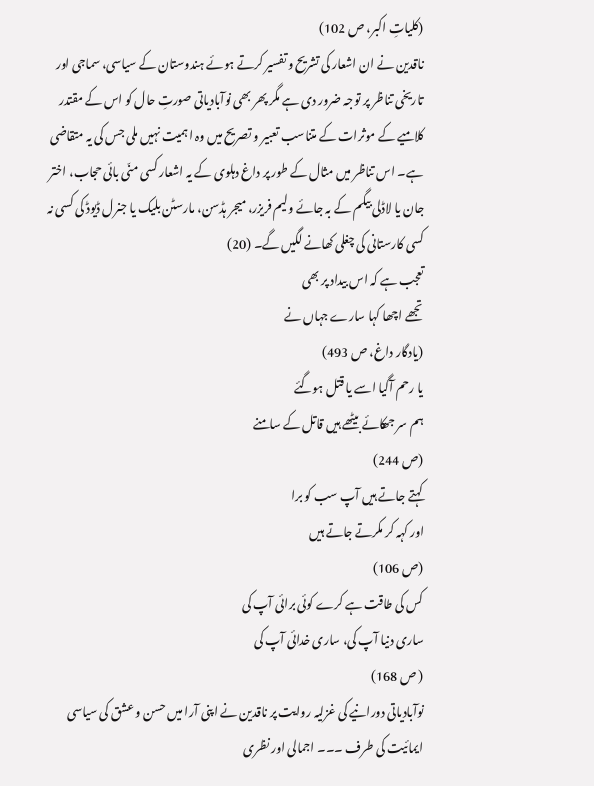(کلیاتِ اکبر، ص 102)
ناقدین نے ان اشعار کی تشریح و تفسیر کرتے ہوئے ہندوستان کے سیاسی، سماجی اور تاریخی تناظر پر توجہ ضرور دی ہے مگر پھر بھی نوآبادیاتی صورتِ حال کو اس کے مقتدر کلامیے کے موثرات کے متناسب تعبیر و تصریح میں وہ اہمیت نہیں ملی جس کی یہ متقاضی ہے۔ اس تناظر میں مثال کے طور پر داغ دہلوی کے یہ اشعار کسی منّی بائی حجاب، اختر جان یا لاڈلی بیگم کے بہ جائے ولیم فریزر، میجر ہڈسن، مارسٹن بلیک یا جنرل ڈیوڈ کی کسی نہ کسی کارستانی کی چغلی کھانے لگیں گے۔ (20)
تعجب ہے کہ اس بیداد پر بھی
تجھے اچھا کہا سارے جہاں نے
(یادگار داغ، ص 493)
یا رحم آگیا اسے یا قتل ہوگئے
ہم سر جھکائے بیٹھے ہیں قاتل کے سامنے
(ص 244)
کہتے جاتے ہیں آپ سب کو برا
اور کہہ کر مکرتے جاتے ہیں
(ص 106)
کس کی طاقت ہے کرے کوئی برائی آپ کی
ساری دنیا آپ کی، ساری خدائی آپ کی
( ص 168)
نوآبادیاتی دورانیے کی غزلیہ روایت پر ناقدین نے اپنی آرا میں حسن و عشق کی سیاسی ایمائیت کی طرف ۔۔۔ اجمالی اور نظری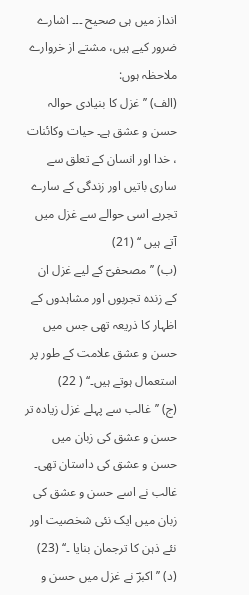انداز میں ہی صحیح ۔۔۔ اشارے ضرور کیے ہیں، مشتے از خروارے ملاحظہ ہوں:
(الف) ’’غزل کا بنیادی حوالہ حسن و عشق ہے۔ حیات وکائنات ، خدا اور انسان کے تعلق سے ساری باتیں اور زندگی کے سارے تجربے اسی حوالے سے غزل میں آتے ہیں ‘‘ (21)
(ب) ’’مصحفیؔ کے لیے غزل ان کے زندہ تجربوں اور مشاہدوں کے اظہار کا ذریعہ تھی جس میں حسن و عشق علامت کے طور پر استعمال ہوتے ہیں۔‘‘ ( 22)
(ج) ’’غالب سے پہلے غزل زیادہ تر حسن و عشق کی زبان میں حسن و عشق کی داستان تھی۔ غالب نے اسے حسن و عشق کی زبان میں ایک نئی شخصیت اور نئے ذہن کا ترجمان بنایا ۔‘‘ (23)
(د) ’’اکبرؔ نے غزل میں حسن و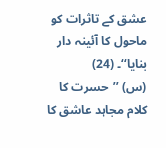عشق کے تاثرات کو ماحول کا آئینہ دار بنایا‘‘۔ (24)
(س) ’’حسرت کا کلام مجاہد عاشق کا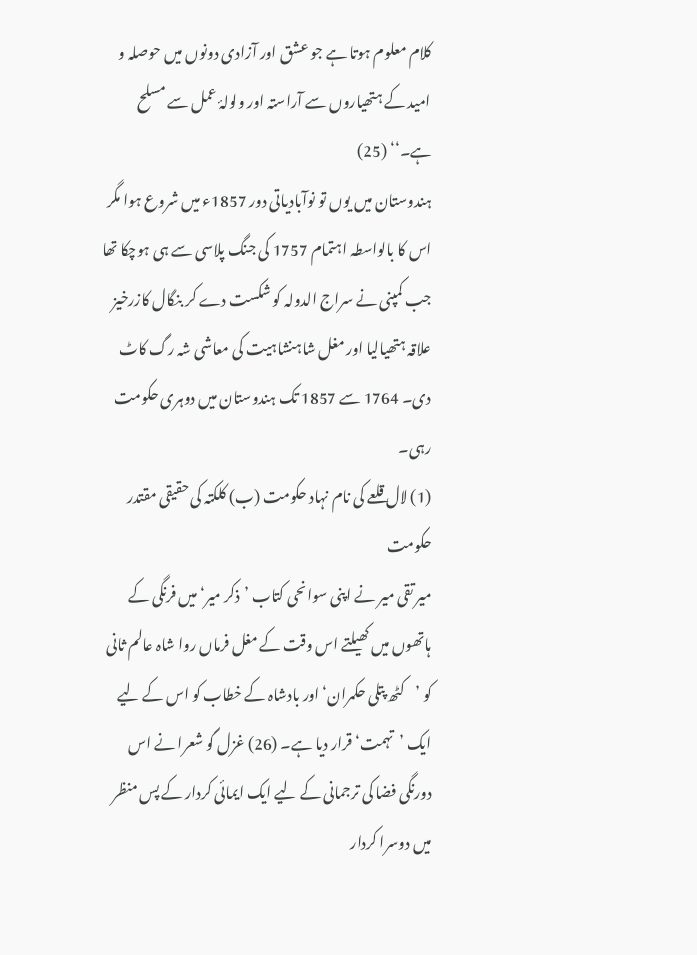کلام معلوم ہوتا ہے جو عشق اور آزادی دونوں میں حوصلہ و امید کے ہتھیاروں سے آراستہ اور ولولۂ عمل سے مسلح ہے۔‘‘ (25)
ہندوستان میں یوں تو نوآبادیاتی دور 1857ء میں شروع ہوا مگر اس کا بالواسطہ اہتمام 1757 کی جنگ پلاسی سے ہی ہوچکا تھا جب کمپنی نے سراج الدولہ کو شکست دے کر بنگال کازرخیز علاقہ ہتھیالیا اور مغل شاہنشاہیت کی معاشی شہ رگ کاٹ دی۔ 1764 سے 1857 تک ہندوستان میں دوہری حکومت رہی۔
(1) لال قلعے کی نام نہاد حکومت (ب) کلکتہ کی حقیقی مقتدر حکومت
میر تقی میر نے اپنی سوانحی کتاب ’ذکر میر‘ میں فرنگی کے ہاتھوں میں کھیلتے اس وقت کے مغل فرماں روا شاہ عالم ثانی کو ’کٹھ پتلی حکمران‘ اور بادشاہ کے خطاب کو اس کے لیے ایک ’تہمت‘ قرار دیا ہے۔ (26) غزل گو شعرا نے اس دورنگی فضا کی ترجمانی کے لیے ایک ایمائی کردار کے پس منظر میں دوسرا کردار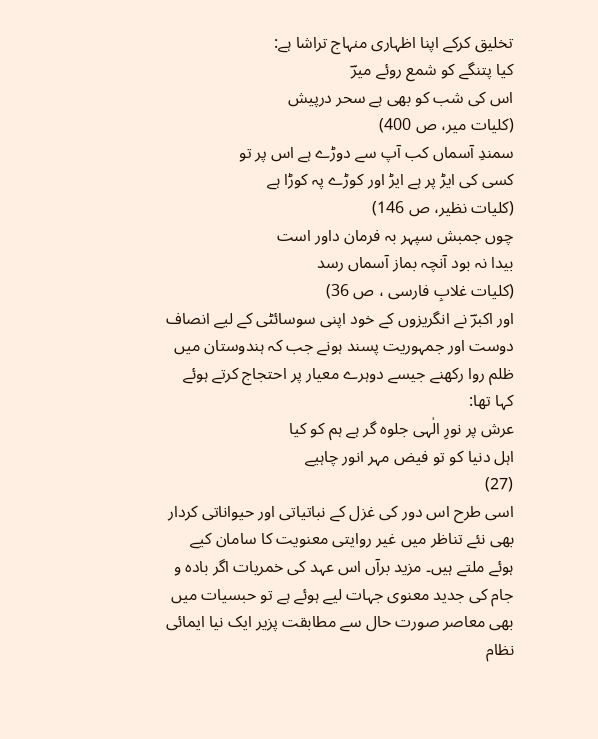تخلیق کرکے اپنا اظہاری منہاج تراشا ہے:
کیا پتنگے کو شمع روئے میرؔ
اس کی شب کو بھی ہے سحر درپیش
(کلیات میر، ص 400)
سمندِ آسماں کب آپ سے دوڑے ہے اس پر تو
کسی کی ایڑ پر ہے ایڑ اور کوڑے پہ کوڑا ہے
(کلیات نظیر، ص 146)
چوں جمبش سپہر بہ فرمان داور است
بیدا نہ بود آنچہ بماز آسماں رسد
(کلیات غلابِ فارسی ، ص 36)
اور اکبرؔ نے انگریزوں کے خود اپنی سوسائٹی کے لیے انصاف دوست اور جمہوریت پسند ہونے جب کہ ہندوستان میں ظلم روا رکھنے جیسے دوہرے معیار پر احتجاج کرتے ہوئے کہا تھا:
عرش پر نورِ الٰہی جلوہ گر ہے ہم کو کیا
اہل دنیا کو تو فیض مہر انور چاہیے
(27)
اسی طرح اس دور کی غزل کے نباتیاتی اور حیواناتی کردار بھی نئے تناظر میں غیر روایتی معنویت کا سامان کیے ہوئے ملتے ہیں۔ مزید برآں اس عہد کی خمریات اگر بادہ و جام کی جدید معنوی جہات لیے ہوئے ہے تو حبسیات میں بھی معاصر صورت حال سے مطابقت پزیر ایک نیا ایمائی نظام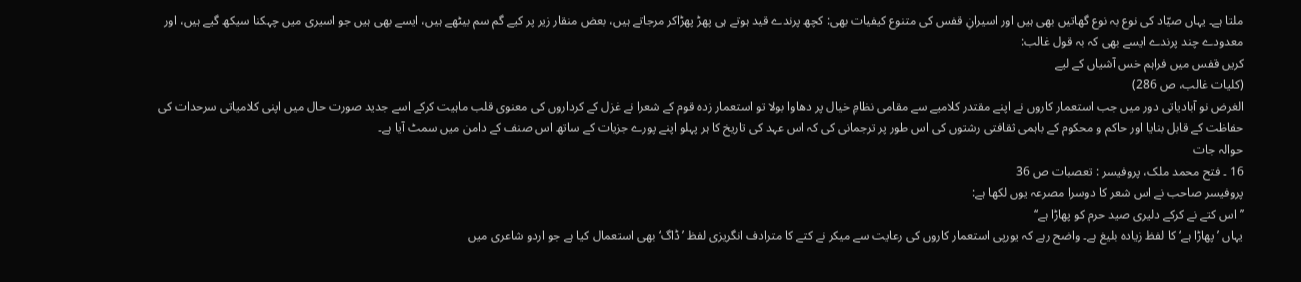ملتا ہے۔ یہاں صیّاد کی نوع بہ نوع گھاتیں بھی ہیں اور اسیرانِ قفس کی متنوع کیفیات بھی: کچھ پرندے قید ہوتے ہی پھڑ پھڑاکر مرجاتے ہیں، بعض منقار زیر پر کیے گم سم بیٹھے ہیں، ایسے بھی ہیں جو اسیری میں چہکنا سیکھ گیے ہیں، اور معدودے چند پرندے ایسے بھی کہ بہ قول غالب:
کریں قفس میں فراہم خس آشیاں کے لیے
(کلیات غالب، ص 286)
الغرض نو آبادیاتی دور میں جب استعمار کاروں نے اپنے مقتدر کلامیے سے مقامی نظامِ خیال پر دھاوا بولا تو استعمار زدہ قوم کے شعرا نے غزل کے کرداروں کی معنوی قلب ماہیت کرکے اسے جدید صورت حال میں اپنی کلامیاتی سرحدات کی حفاظت کے قابل بنایا اور حاکم و محکوم کے باہمی ثقافتی رشتوں کی اس طور پر ترجمانی کی کہ اس عہد کی تاریخ کا ہر پہلو اپنے پورے جزیات کے ساتھ اس صنف کے دامن میں سمٹ آیا ہے۔
حوالہ جات
16 ۔ فتح محمد ملک، پروفیسر : تعصبات ص 36
پروفیسر صاحب نے اس شعر کا دوسرا مصرعہ یوں لکھا ہے:
’’اس کتے نے کرکے دلیری صید حرم کو پھاڑا ہے‘‘
یہاں ’پھاڑا ہے‘ کا لفظ زیادہ بلیغ ہے۔ واضح رہے کہ یورپی استعمار کاروں کی رعایت سے میکر نے کتے کا مترادف انگریزی لفظ ’ڈاگ‘ بھی استعمال کیا ہے جو اردو شاعری میں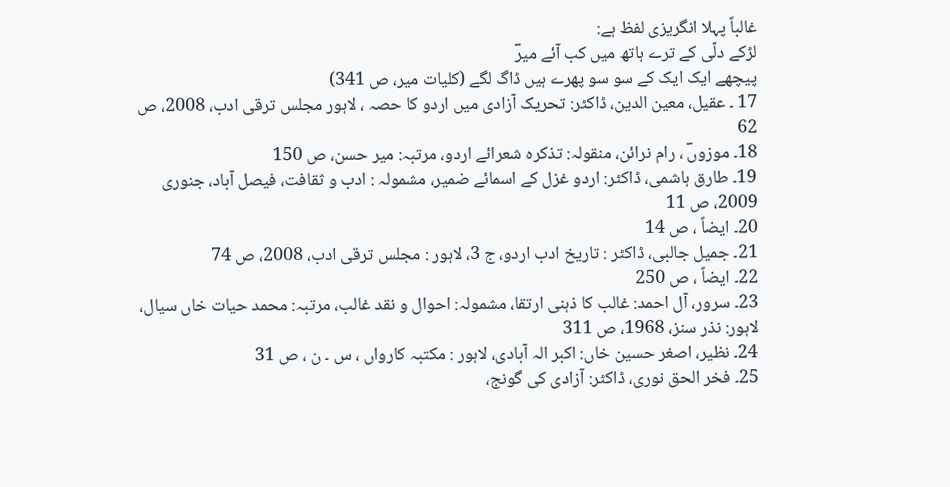غالباً پہلا انگریزی لفظ ہے:
لڑکے دلّی کے ترے ہاتھ میں کب آئے میرؔ
پیچھے ایک ایک کے سو سو پھرے ہیں ڈاگ لگے (کلیات میر، ص 341)
17 ۔ عقیل، معین الدین، ڈاکٹر: تحریک آزادی میں اردو کا حصہ ، لاہور مجلس ترقی ادب، 2008، ص 62
18۔ موزوںؔ ، رام نرائن، منقولہ: تذکرہ شعرائے اردو، مرتبہ: میر حسن، ص 150
19۔ طارق ہاشمی، ڈاکٹر: اردو غزل کے اسمائے ضمیر، مشمولہ : ادب و ثقافت، فیصل آباد، جنوری 2009، ص 11
20۔ ایضاً ، ص 14
21۔ جمیل جالبی، ڈاکٹر : تاریخ ادب اردو، ج 3، لاہور : مجلس ترقی ادب، 2008، ص 74
22۔ ایضاً ، ص 250
23۔ سرور، آل احمد: غالب کا ذہنی ارتقا، مشمولہ: احوال و نقد غالب، مرتبہ: محمد حیات خاں سیال، لاہور: نذر سنز، 1968، ص 311
24۔ نظیر، اصغر حسین خاں: اکبر الہ آبادی، لاہور : مکتبہ کارواں ، س ۔ ن ، ص 31
25۔ فخر الحق نوری، ڈاکٹر: آزادی کی گونج،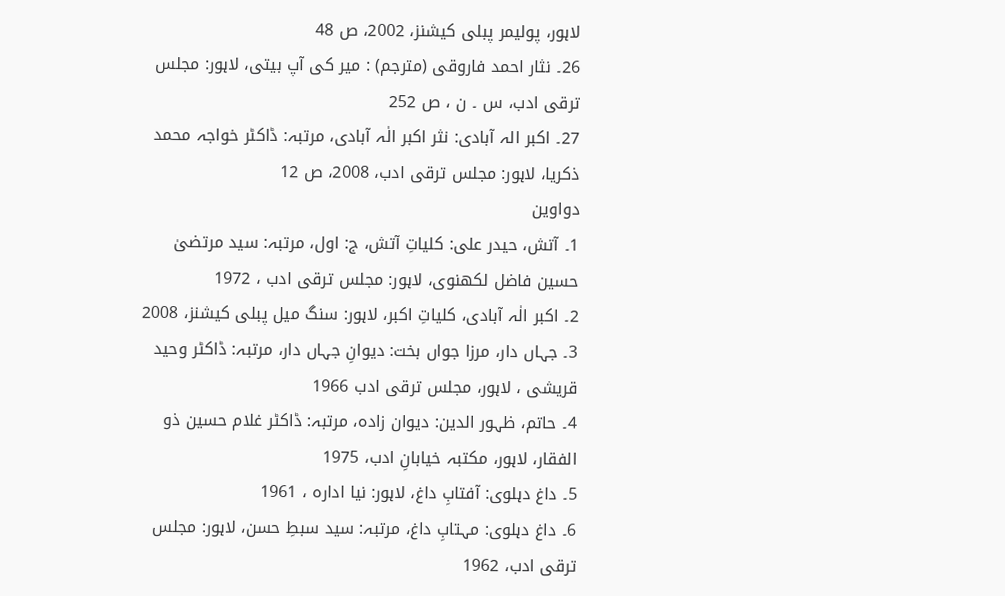لاہور، پولیمر پبلی کیشنز، 2002، ص 48
26۔ نثار احمد فاروقی (مترجم) : میر کی آپ بیتی، لاہور: مجلس ترقی ادب، س ۔ ن ، ص 252
27۔ اکبر الہ آبادی: نثر اکبر الٰہ آبادی، مرتبہ: ڈاکٹر خواجہ محمد ذکریا، لاہور: مجلس ترقی ادب، 2008، ص 12
دواوین
1۔ آتش، حیدر علی: کلیاتِ آتش، ج: اول، مرتبہ: سید مرتضیٰ حسین فاضل لکھنوی، لاہور: مجلس ترقی ادب ، 1972
2۔ اکبر الٰہ آبادی، کلیاتِ اکبر، لاہور: سنگ میل پبلی کیشنز، 2008
3۔ جہاں دار، مرزا جواں بخت: دیوانِ جہاں دار، مرتبہ: ڈاکٹر وحید قریشی ، لاہور، مجلس ترقی ادب 1966
4۔ حاتم، ظہور الدین: دیوان زادہ، مرتبہ: ڈاکٹر غلام حسین ذو الفقار، لاہور، مکتبہ خیابانِ ادب، 1975
5۔ داغ دہلوی: آفتابِ داغ، لاہور: نیا ادارہ ، 1961
6۔ داغ دہلوی: مہتابِ داغ، مرتبہ: سید سبطِ حسن، لاہور: مجلس ترقی ادب، 1962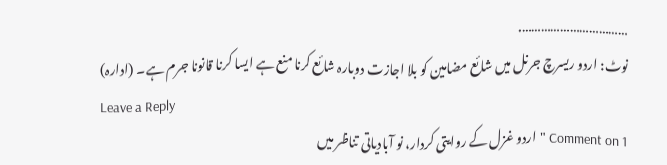…………………………….
نوٹ: اردو ریسرچ جرنل میں شائع مضامین کو بلا اجازت دوبارہ شائع کرنا منع ہے ایسا کرنا قانونا جرم ہے۔ (ادارہ)
Leave a Reply
1 Comment on "اردو غزل کے روایتی کردار، نو آبادیاتی تناظر میں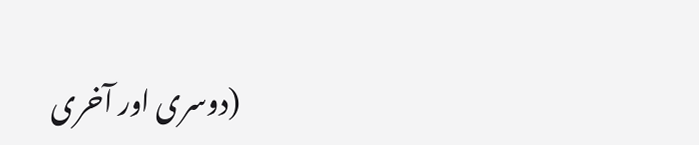(دوسری اور آخری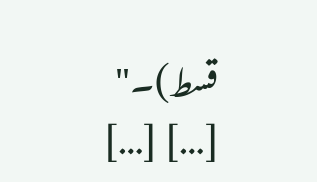قسط)۔"
[…] […]